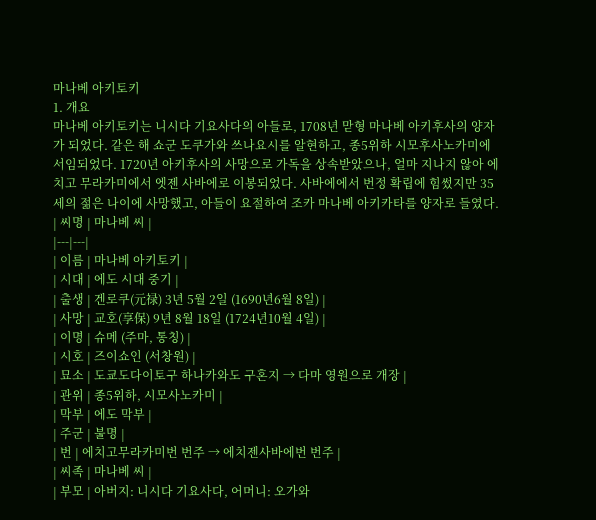마나베 아키토키
1. 개요
마나베 아키토키는 니시다 기요사다의 아들로, 1708년 맏형 마나베 아키후사의 양자가 되었다. 같은 해 쇼군 도쿠가와 쓰나요시를 알현하고, 종5위하 시모후사노카미에 서임되었다. 1720년 아키후사의 사망으로 가독을 상속받았으나, 얼마 지나지 않아 에치고 무라카미에서 엣젠 사바에로 이봉되었다. 사바에에서 번정 확립에 힘썼지만 35세의 젊은 나이에 사망했고, 아들이 요절하여 조카 마나베 아키카타를 양자로 들였다.
| 씨명 | 마나베 씨 |
|---|---|
| 이름 | 마나베 아키토키 |
| 시대 | 에도 시대 중기 |
| 출생 | 겐로쿠(元禄) 3년 5월 2일 (1690년6월 8일) |
| 사망 | 교호(享保) 9년 8월 18일 (1724년10월 4일) |
| 이명 | 슈메 (주마, 통칭) |
| 시호 | 즈이쇼인 (서창원) |
| 묘소 | 도쿄도다이토구 하나카와도 구혼지 → 다마 영원으로 개장 |
| 관위 | 종5위하, 시모사노카미 |
| 막부 | 에도 막부 |
| 주군 | 불명 |
| 번 | 에치고무라카미번 번주 → 에치젠사바에번 번주 |
| 씨족 | 마나베 씨 |
| 부모 | 아버지: 니시다 기요사다, 어머니: 오가와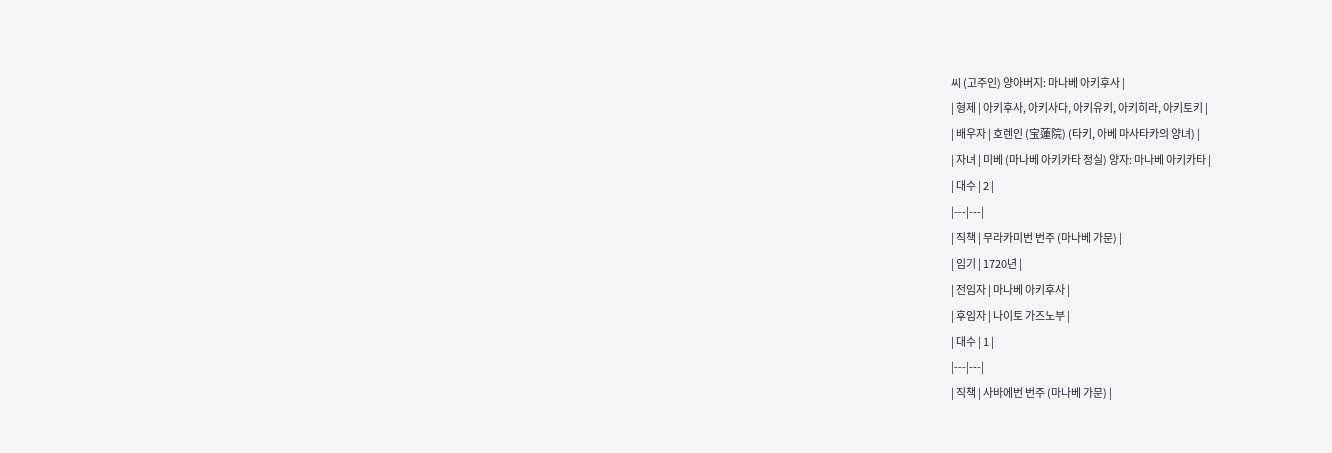씨 (고주인) 양아버지: 마나베 아키후사 |
| 형제 | 아키후사, 아키사다, 아키유키, 아키히라, 아키토키 |
| 배우자 | 호렌인 (宝蓮院) (타키, 아베 마사타카의 양녀) |
| 자녀 | 미베 (마나베 아키카타 정실) 양자: 마나베 아키카타 |
| 대수 | 2 |
|---|---|
| 직책 | 무라카미번 번주 (마나베 가문) |
| 임기 | 1720년 |
| 전임자 | 마나베 아키후사 |
| 후임자 | 나이토 가즈노부 |
| 대수 | 1 |
|---|---|
| 직책 | 사바에번 번주 (마나베 가문) |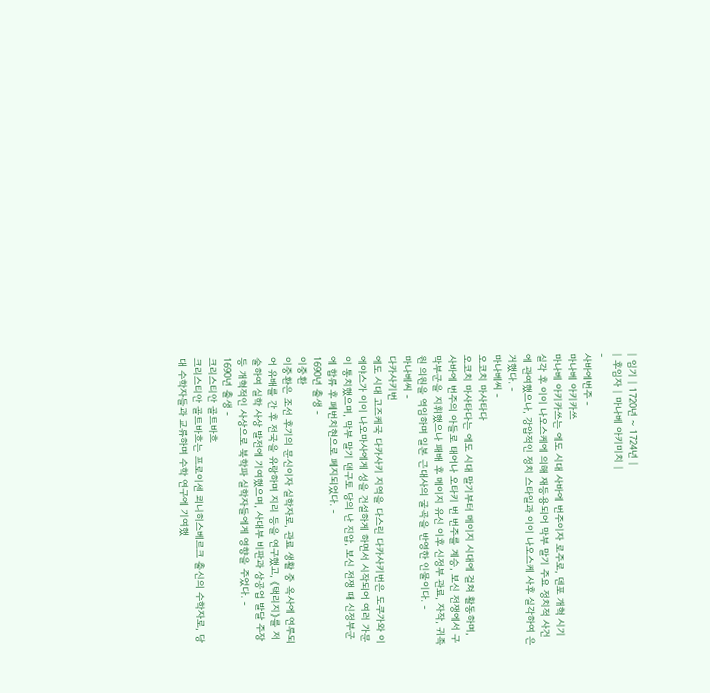| 임기 | 1720년 ~ 1724년 |
| 후임자 | 마나베 아키미치 |
-
사바에번주 -
마나베 아키카쓰
마나베 아키카쓰는 에도 시대 사바에 번주이자 로주로, 덴포 개혁 시기 실각 후 이이 나오스케에 의해 재등용되어 막부 말기 주요 정치적 사건에 관여했으나, 강압적인 정치 스타일과 이이 나오스케 사후 실각하여 은거했다. -
마나베씨 -
오코치 마사타다
오코치 마사타다는 에도 시대 말기부터 메이지 시대에 걸쳐 활동하며, 사바에 번주의 아들로 태어나 오타키 번 번주를 계승, 보신 전쟁에서 구 막부군을 지휘했으나 패배 후 메이지 유신 이후 신정부 관료, 자작, 귀족원 의원을 역임하며 일본 근대사의 굴곡을 반영한 인물이다. -
마나베씨 -
다카사키번
에도 시대 고즈케국 다카사키 지역을 다스린 다카사키번은 도쿠가와 이에야스가 이이 나오마사에게 성을 건설하게 하면서 시작되어 여러 가문이 통치했으며, 막부 말기 덴구토 당의 난 진압, 보신 전쟁 때 신정부군에 합류 후 폐번치현으로 폐지되었다. -
1690년 출생 -
이중환
이중환은 조선 후기의 문신이자 실학자로, 관료 생활 중 옥사에 연루되어 유배를 간 후 전국을 유랑하며 지리 등을 연구했고, 《택리지》를 저술하여 실학 사상 발전에 기여했으며, 사대부 비판과 상공업 발달 주장 등 개혁적인 사상으로 북학파 실학자들에게 영향을 주었다. -
1690년 출생 -
크리스티안 골트바흐
크리스티안 골트바흐는 프로이센 쾨니히스베르크 출신의 수학자로, 당대 수학자들과 교류하며 수학 연구에 기여했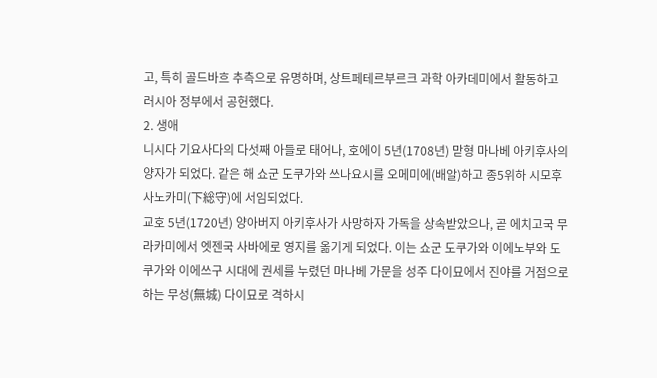고, 특히 골드바흐 추측으로 유명하며, 상트페테르부르크 과학 아카데미에서 활동하고 러시아 정부에서 공헌했다.
2. 생애
니시다 기요사다의 다섯째 아들로 태어나, 호에이 5년(1708년) 맏형 마나베 아키후사의 양자가 되었다. 같은 해 쇼군 도쿠가와 쓰나요시를 오메미에(배알)하고 종5위하 시모후사노카미(下総守)에 서임되었다.
교호 5년(1720년) 양아버지 아키후사가 사망하자 가독을 상속받았으나, 곧 에치고국 무라카미에서 엣젠국 사바에로 영지를 옮기게 되었다. 이는 쇼군 도쿠가와 이에노부와 도쿠가와 이에쓰구 시대에 권세를 누렸던 마나베 가문을 성주 다이묘에서 진야를 거점으로 하는 무성(無城) 다이묘로 격하시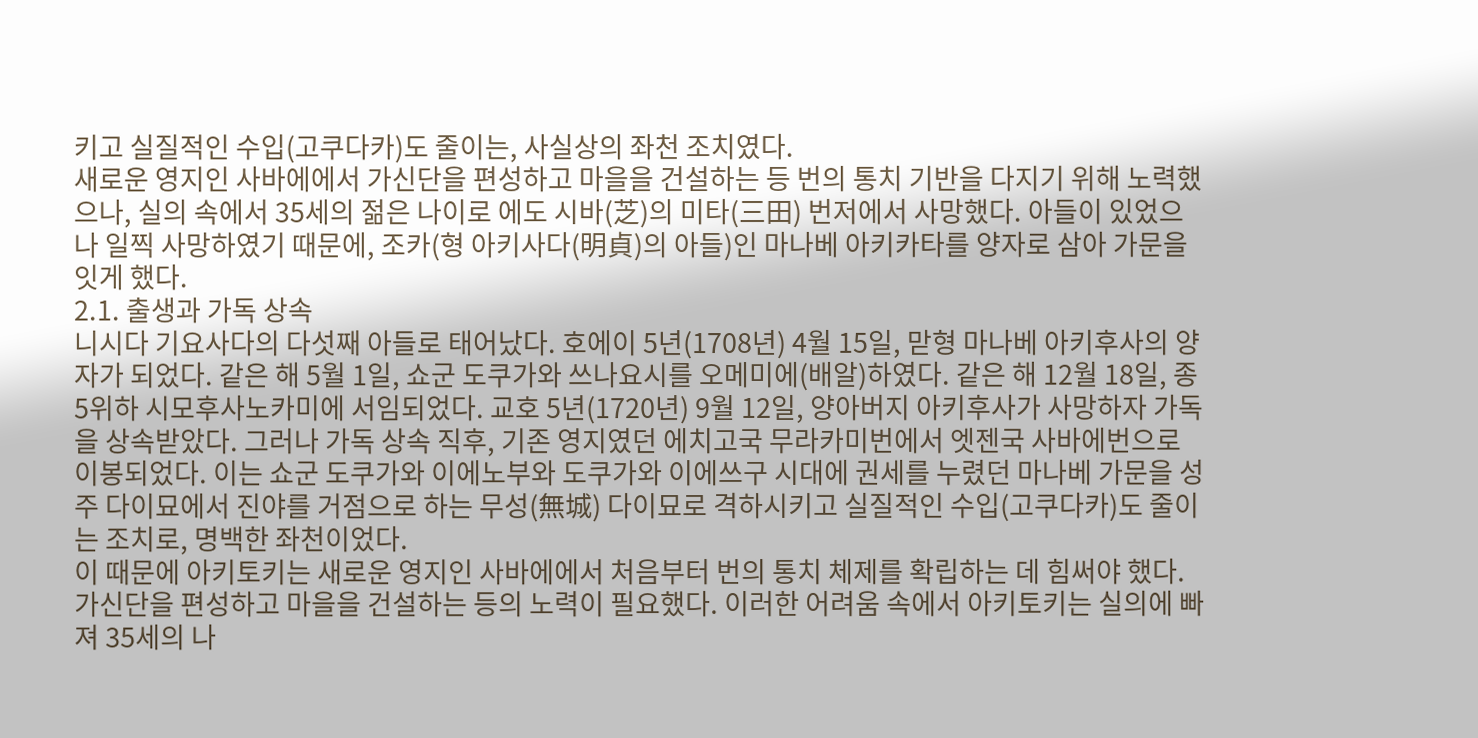키고 실질적인 수입(고쿠다카)도 줄이는, 사실상의 좌천 조치였다.
새로운 영지인 사바에에서 가신단을 편성하고 마을을 건설하는 등 번의 통치 기반을 다지기 위해 노력했으나, 실의 속에서 35세의 젊은 나이로 에도 시바(芝)의 미타(三田) 번저에서 사망했다. 아들이 있었으나 일찍 사망하였기 때문에, 조카(형 아키사다(明貞)의 아들)인 마나베 아키카타를 양자로 삼아 가문을 잇게 했다.
2.1. 출생과 가독 상속
니시다 기요사다의 다섯째 아들로 태어났다. 호에이 5년(1708년) 4월 15일, 맏형 마나베 아키후사의 양자가 되었다. 같은 해 5월 1일, 쇼군 도쿠가와 쓰나요시를 오메미에(배알)하였다. 같은 해 12월 18일, 종5위하 시모후사노카미에 서임되었다. 교호 5년(1720년) 9월 12일, 양아버지 아키후사가 사망하자 가독을 상속받았다. 그러나 가독 상속 직후, 기존 영지였던 에치고국 무라카미번에서 엣젠국 사바에번으로 이봉되었다. 이는 쇼군 도쿠가와 이에노부와 도쿠가와 이에쓰구 시대에 권세를 누렸던 마나베 가문을 성주 다이묘에서 진야를 거점으로 하는 무성(無城) 다이묘로 격하시키고 실질적인 수입(고쿠다카)도 줄이는 조치로, 명백한 좌천이었다.
이 때문에 아키토키는 새로운 영지인 사바에에서 처음부터 번의 통치 체제를 확립하는 데 힘써야 했다. 가신단을 편성하고 마을을 건설하는 등의 노력이 필요했다. 이러한 어려움 속에서 아키토키는 실의에 빠져 35세의 나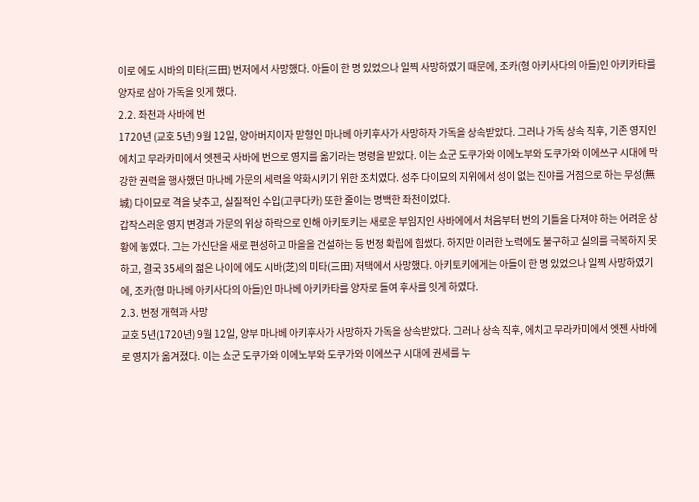이로 에도 시바의 미타(三田) 번저에서 사망했다. 아들이 한 명 있었으나 일찍 사망하였기 때문에, 조카(형 아키사다의 아들)인 아키카타를 양자로 삼아 가독을 잇게 했다.
2.2. 좌천과 사바에 번
1720년 (교호 5년) 9월 12일, 양아버지이자 맏형인 마나베 아키후사가 사망하자 가독을 상속받았다. 그러나 가독 상속 직후, 기존 영지인 에치고 무라카미에서 엣젠국 사바에 번으로 영지를 옮기라는 명령을 받았다. 이는 쇼군 도쿠가와 이에노부와 도쿠가와 이에쓰구 시대에 막강한 권력을 행사했던 마나베 가문의 세력을 약화시키기 위한 조치였다. 성주 다이묘의 지위에서 성이 없는 진야를 거점으로 하는 무성(無城) 다이묘로 격을 낮추고, 실질적인 수입(고쿠다카) 또한 줄이는 명백한 좌천이었다.
갑작스러운 영지 변경과 가문의 위상 하락으로 인해 아키토키는 새로운 부임지인 사바에에서 처음부터 번의 기틀을 다져야 하는 어려운 상황에 놓였다. 그는 가신단을 새로 편성하고 마을을 건설하는 등 번정 확립에 힘썼다. 하지만 이러한 노력에도 불구하고 실의를 극복하지 못하고, 결국 35세의 젊은 나이에 에도 시바(芝)의 미타(三田) 저택에서 사망했다. 아키토키에게는 아들이 한 명 있었으나 일찍 사망하였기에, 조카(형 마나베 아키사다의 아들)인 마나베 아키카타를 양자로 들여 후사를 잇게 하였다.
2.3. 번정 개혁과 사망
교호 5년(1720년) 9월 12일, 양부 마나베 아키후사가 사망하자 가독을 상속받았다. 그러나 상속 직후, 에치고 무라카미에서 엣젠 사바에로 영지가 옮겨졌다. 이는 쇼군 도쿠가와 이에노부와 도쿠가와 이에쓰구 시대에 권세를 누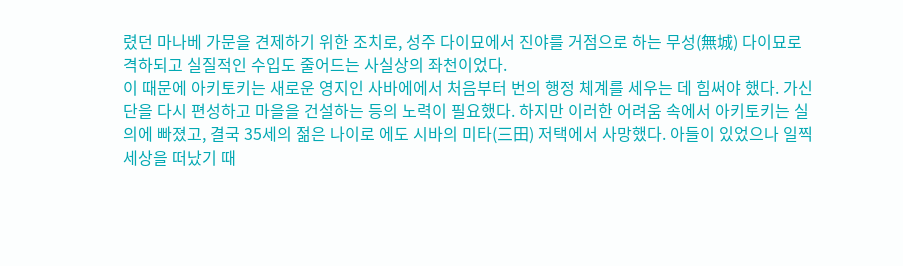렸던 마나베 가문을 견제하기 위한 조치로, 성주 다이묘에서 진야를 거점으로 하는 무성(無城) 다이묘로 격하되고 실질적인 수입도 줄어드는 사실상의 좌천이었다.
이 때문에 아키토키는 새로운 영지인 사바에에서 처음부터 번의 행정 체계를 세우는 데 힘써야 했다. 가신단을 다시 편성하고 마을을 건설하는 등의 노력이 필요했다. 하지만 이러한 어려움 속에서 아키토키는 실의에 빠졌고, 결국 35세의 젊은 나이로 에도 시바의 미타(三田) 저택에서 사망했다. 아들이 있었으나 일찍 세상을 떠났기 때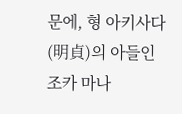문에, 형 아키사다(明貞)의 아들인 조카 마나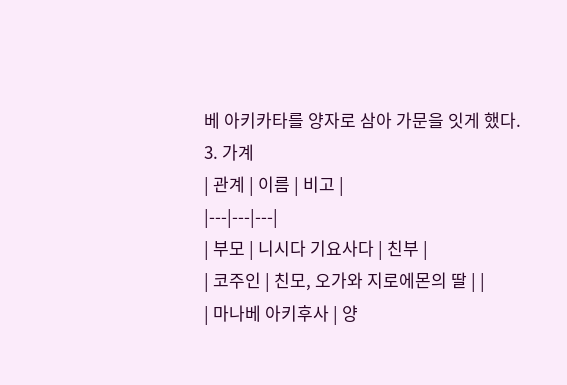베 아키카타를 양자로 삼아 가문을 잇게 했다.
3. 가계
| 관계 | 이름 | 비고 |
|---|---|---|
| 부모 | 니시다 기요사다 | 친부 |
| 코주인 | 친모, 오가와 지로에몬의 딸 | |
| 마나베 아키후사 | 양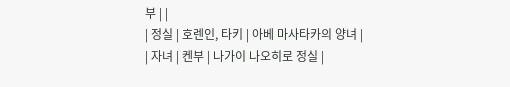부 | |
| 정실 | 호렌인, 타키 | 아베 마사타카의 양녀 |
| 자녀 | 켄부 | 나가이 나오히로 정실 |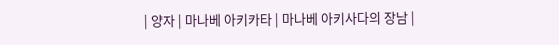| 양자 | 마나베 아키카타 | 마나베 아키사다의 장남 |